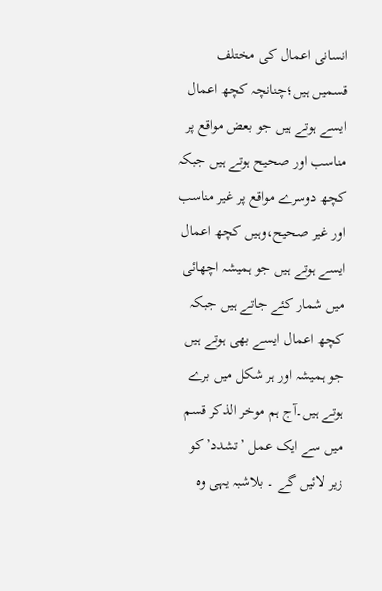انسانی اعمال کی مختلف قسمیں ہیں؛چنانچہ کچھ اعمال ایسے ہوتے ہیں جو بعض مواقع پر مناسب اور صحیح ہوتے ہیں جبکہ کچھ دوسرے مواقع پر غیر مناسب اور غیر صحیح،وہیں کچھ اعمال ایسے ہوتے ہیں جو ہمیشہ اچھائی میں شمار کئے جاتے ہیں جبکہ کچھ اعمال ایسے بھی ہوتے ہیں جو ہمیشہ اور ہر شکل میں برے ہوتے ہیں۔آج ہم موخر الذکر قسم میں سے ایک عمل ’تشدد’کو زیر لائیں گے ۔ بلاشبہ یہی وہ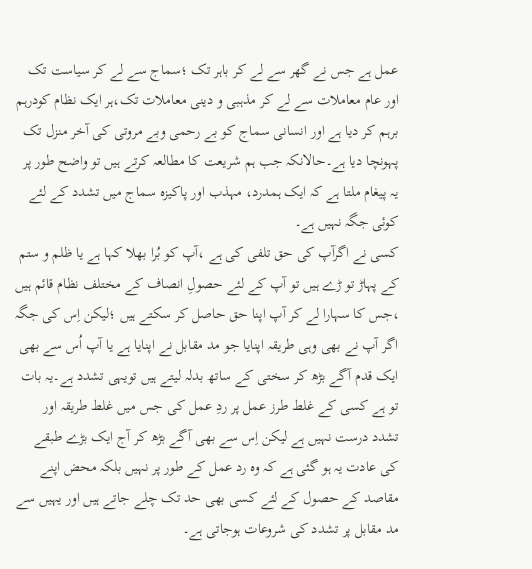عمل ہے جس نے گھر سے لے کر باہر تک ؛سماج سے لے کر سیاست تک اور عام معاملات سے لے کر مذہبی و دینی معاملات تک،ہر ایک نظام کودرہم برہم کر دیا ہے اور انسانی سماج کو بے رحمی وبے مروتی کی آخر منزل تک پہونچا دیا ہے۔حالانکہ جب ہم شریعت کا مطالعہ کرتے ہیں تو واضح طور پر یہ پیغام ملتا ہے کہ ایک ہمدرد، مہذب اور پاکیزہ سماج میں تشدد کے لئے کوئی جگہ نہیں ہے۔
کسی نے اگرآپ کی حق تلفی کی ہے ،آپ کو بُرا بھلا کہا ہے یا ظلم و ستم کے پہاڑ تو ڑے ہیں تو آپ کے لئے حصولِ انصاف کے مختلف نظام قائم ہیں ،جس کا سہارا لے کر آپ اپنا حق حاصل کر سکتے ہیں ؛لیکن اِس کی جگہ اگر آپ نے بھی وہی طریقہ اپنایا جو مد مقابل نے اپنایا ہے یا آپ اُس سے بھی ایک قدم آگے بڑھ کر سختی کے ساتھ بدلہ لیتے ہیں تویہی تشدد ہے۔یہ بات تو ہے کسی کے غلط طرز عمل پر ردِ عمل کی جس میں غلط طریقہ اور تشدد درست نہیں ہے لیکن اِس سے بھی آگے بڑھ کر آج ایک بڑے طبقے کی عادت یہ ہو گئی ہے کہ وہ رد عمل کے طور پر نہیں بلکہ محض اپنے مقاصد کے حصول کے لئے کسی بھی حد تک چلے جاتے ہیں اور یہیں سے مد مقابل پر تشدد کی شروعات ہوجاتی ہے۔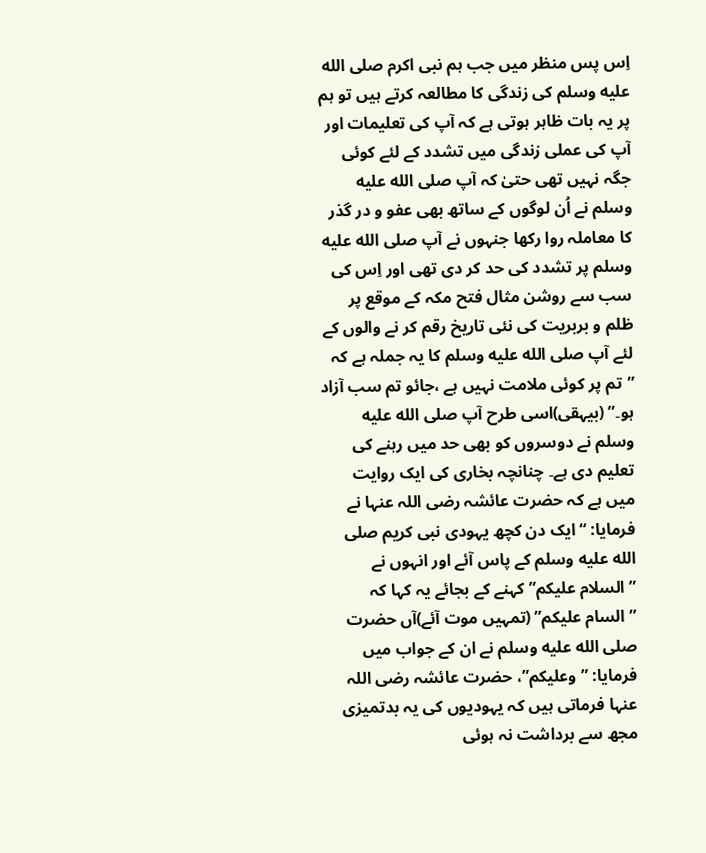اِس پس منظر میں جب ہم نبی اکرم صلى الله عليه وسلم کی زندگی کا مطالعہ کرتے ہیں تو ہم پر یہ بات ظاہر ہوتی ہے کہ آپ کی تعلیمات اور آپ کی عملی زندگی میں تشدد کے لئے کوئی جگہ نہیں تھی حتیٰ کہ آپ صلى الله عليه وسلم نے اُن لوگوں کے ساتھ بھی عفو و در گذر کا معاملہ روا رکھا جنہوں نے آپ صلى الله عليه وسلم پر تشدد کی حد کر دی تھی اور اِس کی سب سے روشن مثال فتح مکہ کے موقع پر ظلم و بربریت کی نئی تاریخ رقم کر نے والوں کے لئے آپ صلى الله عليه وسلم کا یہ جملہ ہے کہ ”تم پر کوئی ملامت نہیں ہے ،جائو تم سب آزاد ہو۔” (بیہقی)اسی طرح آپ صلى الله عليه وسلم نے دوسروں کو بھی حد میں رہنے کی تعلیم دی ہے۔ چنانچہ بخاری کی ایک روایت میں ہے کہ حضرت عائشہ رضی اللہ عنہا نے فرمایا: “ایک دن کچھ یہودی نبی کریم صلى الله عليه وسلم کے پاس آئے اور انہوں نے ”السلام علیکم” کہنے کے بجائے یہ کہا کہ ”السام علیکم” (تمہیں موت آئے)آں حضرت صلى الله عليه وسلم نے ان کے جواب میں فرمایا: ”وعلیکم”، حضرت عائشہ رضی اللہ عنہا فرماتی ہیں کہ یہودیوں کی یہ بدتمیزی مجھ سے برداشت نہ ہوئی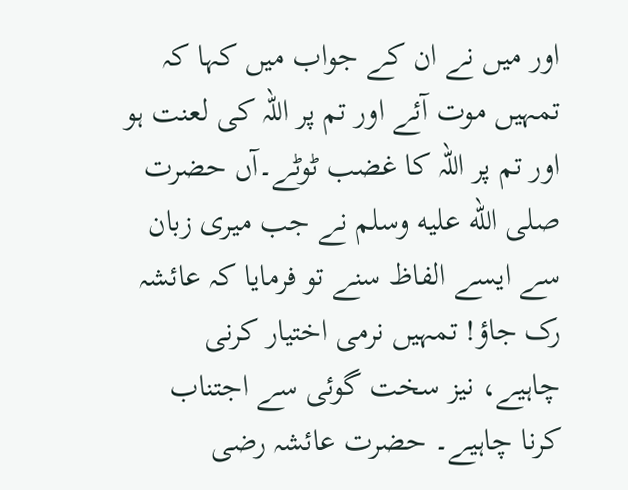اور میں نے ان کے جواب میں کہا کہ تمہیں موت آئے اور تم پر اللہ کی لعنت ہو اور تم پر اللہ کا غضب ٹوٹے۔آں حضرت صلى الله عليه وسلم نے جب میری زبان سے ایسے الفاظ سنے تو فرمایا کہ عائشہ رک جاؤ! تمہیں نرمی اختیار کرنی چاہیے، نیز سخت گوئی سے اجتناب کرنا چاہیے۔ حضرت عائشہ رضی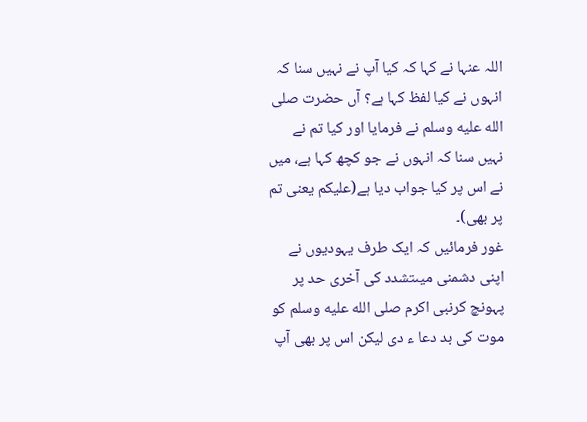اللہ عنہا نے کہا کہ کیا آپ نے نہیں سنا کہ انہوں نے کیا لفظ کہا ہے؟ آں حضرت صلى الله عليه وسلم نے فرمایا اور کیا تم نے نہیں سنا کہ انہوں نے جو کچھ کہا ہے، میں نے اس پر کیا جواب دیا ہے(علیکم یعنی تم پر بھی)۔
غور فرمائیں کہ ایک طرف یہودیوں نے اپنی دشمنی میںتشدد کی آخری حد پر پہونچ کرنبی اکرم صلى الله عليه وسلم کو موت کی بد دعا ء دی لیکن اس پر بھی آپ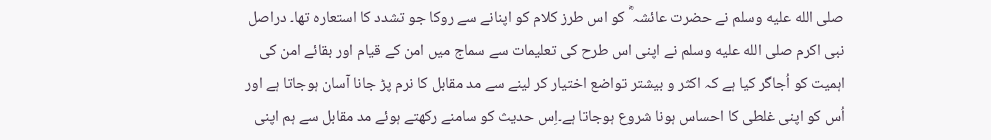صلى الله عليه وسلم نے حضرت عائشہ ؓ کو اس طرز کلام کو اپنانے سے روکا جو تشدد کا استعارہ تھا۔ دراصل نبی اکرم صلى الله عليه وسلم نے اپنی اس طرح کی تعلیمات سے سماج میں امن کے قیام اور بقائے امن کی اہمیت کو اُجاگر کیا ہے کہ اکثر و بیشتر تواضع اختیار کر لینے سے مد مقابل کا نرم پڑ جانا آسان ہوجاتا ہے اور اُس کو اپنی غلطی کا احساس ہونا شروع ہوجاتا ہے۔اِس حدیث کو سامنے رکھتے ہوئے مد مقابل سے ہم اپنی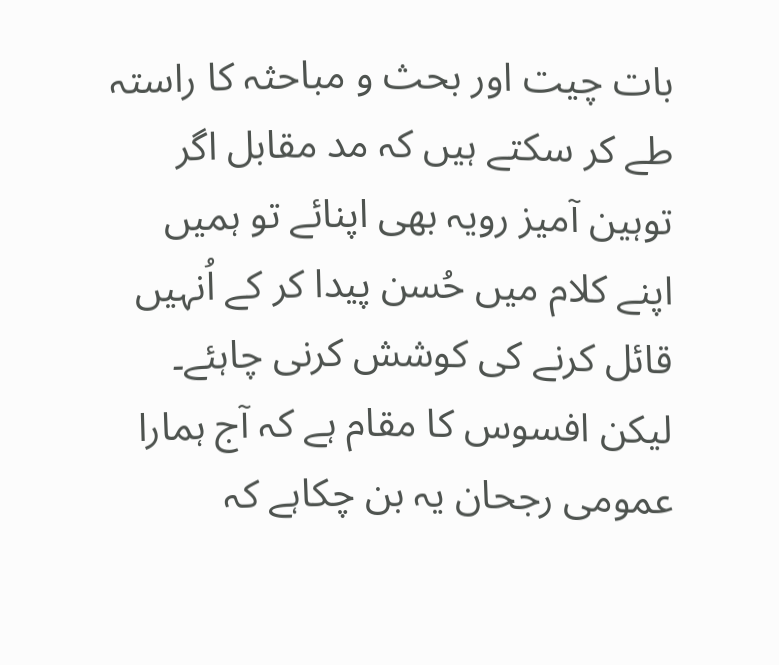بات چیت اور بحث و مباحثہ کا راستہ طے کر سکتے ہیں کہ مد مقابل اگر توہین آمیز رویہ بھی اپنائے تو ہمیں اپنے کلام میں حُسن پیدا کر کے اُنہیں قائل کرنے کی کوشش کرنی چاہئے۔ لیکن افسوس کا مقام ہے کہ آج ہمارا عمومی رجحان یہ بن چکاہے کہ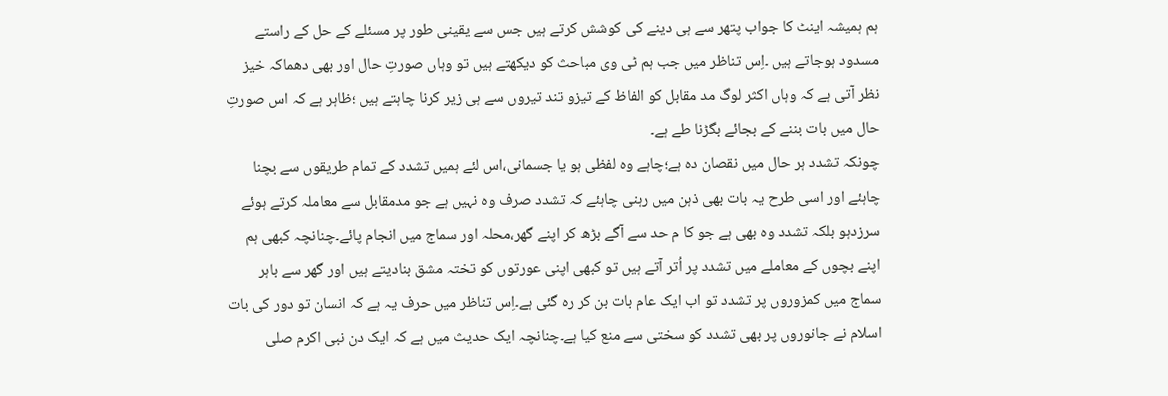ہم ہمیشہ اینٹ کا جواب پتھر سے ہی دینے کی کوشش کرتے ہیں جس سے یقینی طور پر مسئلے کے حل کے راستے مسدود ہوجاتے ہیں ۔اِس تناظر میں جب ہم ٹی وی مباحث کو دیکھتے ہیں تو وہاں صورتِ حال اور بھی دھماکہ خیز نظر آتی ہے کہ وہاں اکثر لوگ مد مقابل کو الفاظ کے تیزو تند تیروں سے ہی زیر کرنا چاہتے ہیں ؛ظاہر ہے کہ اس صورتِ حال میں بات بننے کے بجائے بگڑنا طے ہے۔
چونکہ تشدد ہر حال میں نقصان دہ ہے؛چاہے وہ لفظی ہو یا جسمانی،اس لئے ہمیں تشدد کے تمام طریقوں سے بچنا چاہئے اور اسی طرح یہ بات بھی ذہن میں رہنی چاہئے کہ تشدد صرف وہ نہیں ہے جو مدمقابل سے معاملہ کرتے ہوئے سرزدہو بلکہ تشدد وہ بھی ہے جو کا م حد سے آگے بڑھ کر اپنے گھر،محلہ اور سماج میں انجام پائے۔چنانچہ کبھی ہم اپنے بچوں کے معاملے میں تشدد پر اُتر آتے ہیں تو کبھی اپنی عورتوں کو تختہ مشق بنادیتے ہیں اور گھر سے باہر سماج میں کمزوروں پر تشدد تو اب ایک عام بات بن کر رہ گئی ہے۔اِس تناظر میں حرف یہ ہے کہ انسان تو دور کی بات اسلام نے جانوروں پر بھی تشدد کو سختی سے منع کیا ہے۔چنانچہ ایک حدیث میں ہے کہ ایک دن نبی اکرم صلى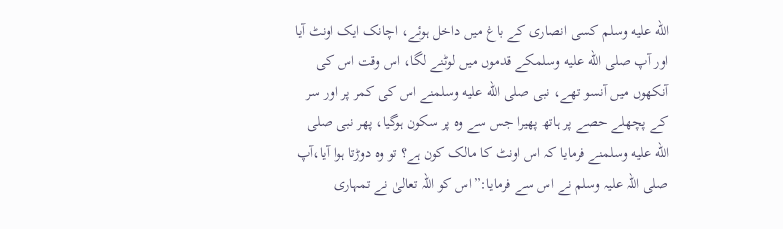الله عليه وسلم کسی انصاری کے باغ میں داخل ہوئے، اچانک ایک اونٹ آیا اور آپ صلى الله عليه وسلمکے قدموں میں لوٹنے لگا، اس وقت اس کی آنکھوں میں آنسو تھے، نبی صلى الله عليه وسلمنے اس کی کمر پر اور سر کے پچھلے حصے پر ہاتھ پھیرا جس سے وہ پر سکون ہوگیا، پھر نبی صلى الله عليه وسلمنے فرمایا کہ اس اونٹ کا مالک کون ہے؟ تو وہ دوڑتا ہوا آیا،آپ صلی اللہ علیہ وسلم نے اس سے فرمایا:”اس کو اللہ تعالیٰ نے تمہاری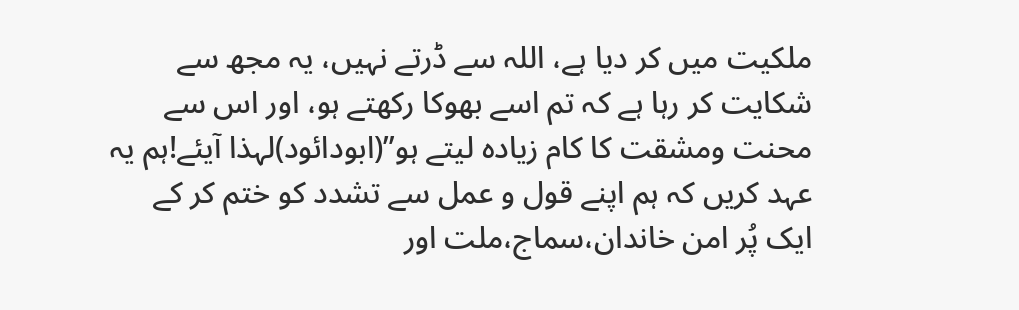ملکیت میں کر دیا ہے، اللہ سے ڈرتے نہیں، یہ مجھ سے شکایت کر رہا ہے کہ تم اسے بھوکا رکھتے ہو، اور اس سے محنت ومشقت کا کام زیادہ لیتے ہو”(ابودائود)لہذا آیئے!ہم یہ عہد کریں کہ ہم اپنے قول و عمل سے تشدد کو ختم کر کے ایک پُر امن خاندان،سماج،ملت اور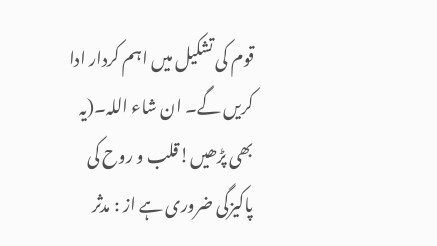قوم کی تشکیل میں اہم کردار ادا کریں گے۔ ان شاء اللہ۔(یہ بھی پڑھیں!قلب و روح کی پاکیزگی ضروری ہے از : مدثر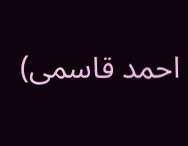احمد قاسمی)